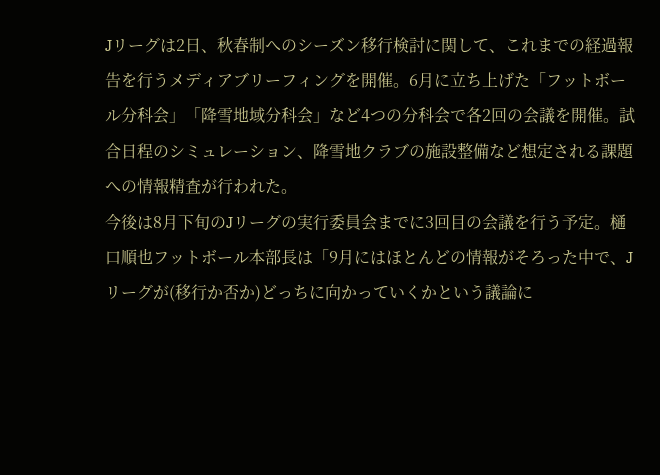Jリーグは2日、秋春制へのシーズン移行検討に関して、これまでの経過報告を行うメディアブリーフィングを開催。6月に立ち上げた「フットボール分科会」「降雪地域分科会」など4つの分科会で各2回の会議を開催。試合日程のシミュレーション、降雪地クラブの施設整備など想定される課題への情報精査が行われた。
今後は8月下旬のJリーグの実行委員会までに3回目の会議を行う予定。樋口順也フットボール本部長は「9月にはほとんどの情報がそろった中で、Jリーグが(移行か否か)どっちに向かっていくかという議論に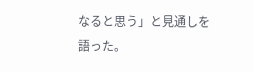なると思う」と見通しを語った。